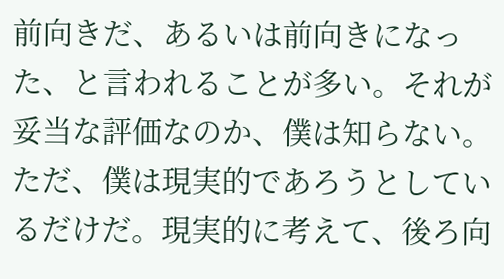前向きだ、あるいは前向きになった、と言われることが多い。それが妥当な評価なのか、僕は知らない。ただ、僕は現実的であろうとしているだけだ。現実的に考えて、後ろ向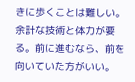きに歩くことは難しい。余計な技術と体力が要る。前に進むなら、前を向いていた方がいい。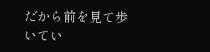だから前を見て歩いてい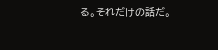る。それだけの話だ。